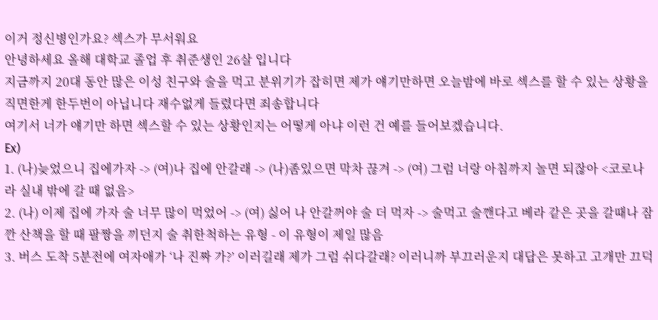이거 정신병인가요? 섹스가 무서워요
안녕하세요 올해 대학교 졸업 후 취준생인 26살 입니다
지금까지 20대 동안 많은 이성 친구와 술을 먹고 분위기가 잡히면 제가 얘기만하면 오늘밤에 바로 섹스를 할 수 있는 상황을 직면한게 한두번이 아닙니다 재수없게 들렸다면 죄송합니다
여기서 너가 얘기만 하면 섹스할 수 있는 상황인지는 어떻게 아냐 이런 건 예를 들어보겠습니다.
Ex)
1. (나)늦었으니 집에가자 -> (여)나 집에 안갈래 -> (나)좀있으면 막차 끊겨 -> (여) 그럼 너랑 아침까지 놀면 되잖아 <코로나라 실내 밖에 갈 때 없음>
2. (나) 이제 집에 가자 술 너무 많이 먹었어 -> (여) 싫어 나 안갈꺼야 술 더 먹자 -> 술먹고 술깬다고 베라 같은 곳을 갈때나 잠깐 산책을 할 때 팔짱을 끼던지 술 취한척하는 유형 - 이 유형이 제일 많음
3. 버스 도착 5분전에 여자애가 ‘나 진짜 가?’ 이러길래 제가 그럼 쉬다갈래? 이러니까 부끄러운지 대답은 못하고 고개만 끄덕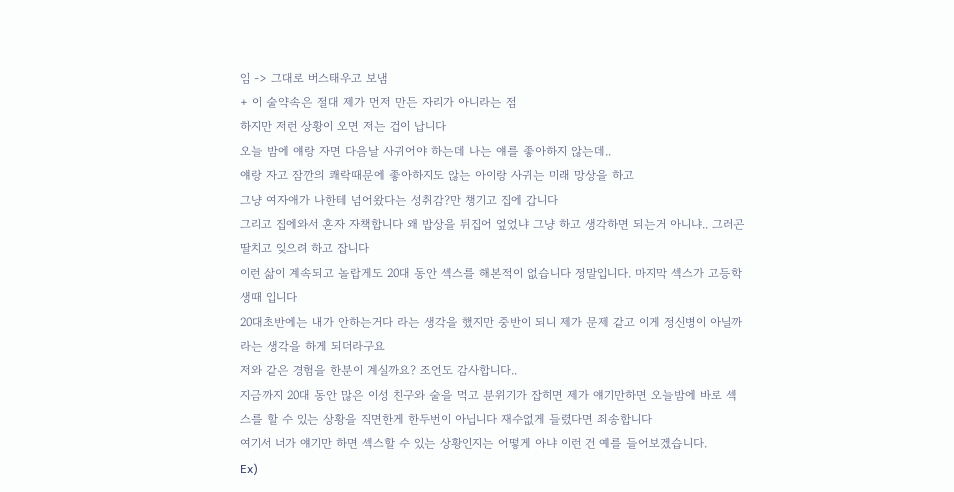임 -> 그대로 버스태우고 보냄
+ 이 술약속은 절대 제가 먼저 만든 자리가 아니라는 점
하지만 저런 상황이 오면 저는 겁이 납니다
오늘 밤에 얘랑 자면 다음날 사귀어야 하는데 나는 얘를 좋아하지 않는데..
얘랑 자고 잠깐의 쾌락때문에 좋아하지도 않는 아이랑 사귀는 미래 망상을 하고
그냥 여자애가 나한테 넘어왔다는 성취감?만 챙기고 집에 갑니다
그리고 집에와서 혼자 자책합니다 왜 밥상을 뒤집어 엎었냐 그냥 하고 생각하면 되는거 아니냐.. 그러곤 딸치고 잊으려 하고 잡니다
이런 삶이 계속되고 놀랍게도 20대 동안 섹스를 해본적이 없습니다 정말입니다. 마지막 섹스가 고등학생때 입니다
20대초반에는 내가 안하는거다 라는 생각을 했지만 중반이 되니 제가 문제 같고 이게 정신병이 아닐까라는 생각을 하게 되더라구요
저와 같은 경험을 한분이 계실까요? 조언도 감사합니다..
지금까지 20대 동안 많은 이성 친구와 술을 먹고 분위기가 잡히면 제가 얘기만하면 오늘밤에 바로 섹스를 할 수 있는 상황을 직면한게 한두번이 아닙니다 재수없게 들렸다면 죄송합니다
여기서 너가 얘기만 하면 섹스할 수 있는 상황인지는 어떻게 아냐 이런 건 예를 들어보겠습니다.
Ex)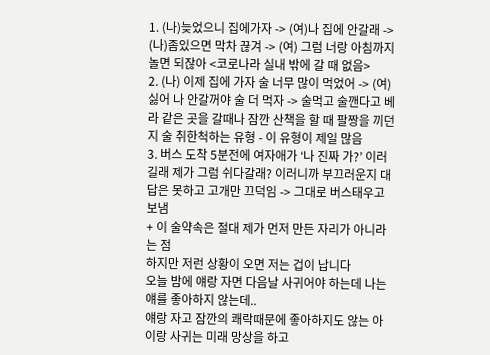1. (나)늦었으니 집에가자 -> (여)나 집에 안갈래 -> (나)좀있으면 막차 끊겨 -> (여) 그럼 너랑 아침까지 놀면 되잖아 <코로나라 실내 밖에 갈 때 없음>
2. (나) 이제 집에 가자 술 너무 많이 먹었어 -> (여) 싫어 나 안갈꺼야 술 더 먹자 -> 술먹고 술깬다고 베라 같은 곳을 갈때나 잠깐 산책을 할 때 팔짱을 끼던지 술 취한척하는 유형 - 이 유형이 제일 많음
3. 버스 도착 5분전에 여자애가 ‘나 진짜 가?’ 이러길래 제가 그럼 쉬다갈래? 이러니까 부끄러운지 대답은 못하고 고개만 끄덕임 -> 그대로 버스태우고 보냄
+ 이 술약속은 절대 제가 먼저 만든 자리가 아니라는 점
하지만 저런 상황이 오면 저는 겁이 납니다
오늘 밤에 얘랑 자면 다음날 사귀어야 하는데 나는 얘를 좋아하지 않는데..
얘랑 자고 잠깐의 쾌락때문에 좋아하지도 않는 아이랑 사귀는 미래 망상을 하고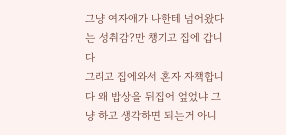그냥 여자애가 나한테 넘어왔다는 성취감?만 챙기고 집에 갑니다
그리고 집에와서 혼자 자책합니다 왜 밥상을 뒤집어 엎었냐 그냥 하고 생각하면 되는거 아니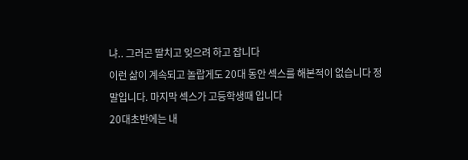냐.. 그러곤 딸치고 잊으려 하고 잡니다
이런 삶이 계속되고 놀랍게도 20대 동안 섹스를 해본적이 없습니다 정말입니다. 마지막 섹스가 고등학생때 입니다
20대초반에는 내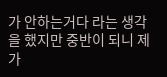가 안하는거다 라는 생각을 했지만 중반이 되니 제가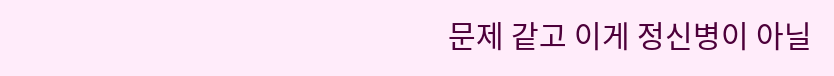문제 같고 이게 정신병이 아닐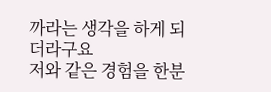까라는 생각을 하게 되더라구요
저와 같은 경험을 한분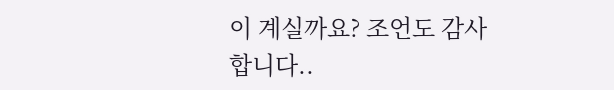이 계실까요? 조언도 감사합니다..